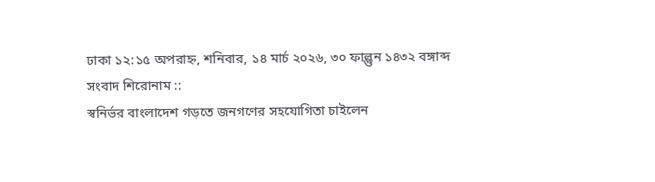ঢাকা ১২:১৫ অপরাহ্ন, শনিবার, ১৪ মার্চ ২০২৬, ৩০ ফাল্গুন ১৪৩২ বঙ্গাব্দ
সংবাদ শিরোনাম ::
স্বনির্ভর বাংলাদেশ গড়তে জনগণের সহযোগিতা চাইলেন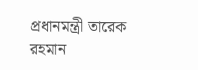প্রধানমন্ত্রী তারেক রহমান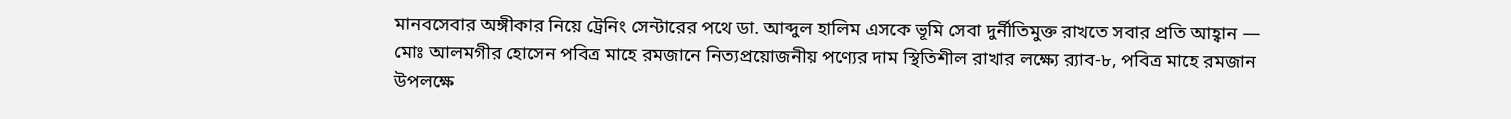মানবসেবার অঙ্গীকার নিয়ে ট্রেনিং সেন্টারের পথে ডা. আব্দুল হালিম এসকে ভূমি সেবা দুর্নীতিমুক্ত রাখতে সবার প্রতি আহ্বান — মোঃ আলমগীর হোসেন পবিত্র মাহে রমজানে নিত্যপ্রয়োজনীয় পণ্যের দাম স্থিতিশীল রাখার লক্ষ্যে র‌্যাব-৮, পবিত্র মাহে রমজান উপলক্ষে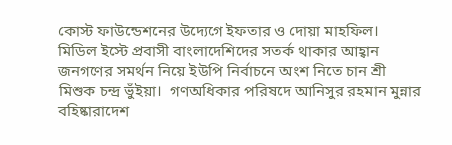কোস্ট ফাউন্ডেশনের উদ্যেগে ইফতার ও দোয়া মাহফিল।  মিডিল ইস্টে প্রবাসী বাংলাদেশিদের সতর্ক থাকার আহ্বান জনগণের সমর্থন নিয়ে ইউপি নির্বাচনে অংশ নিতে চান শ্রী মিশুক চন্দ্র ভুঁইয়া।  গণঅধিকার পরিষদে আনিসুর রহমান মুন্নার বহিষ্কারাদেশ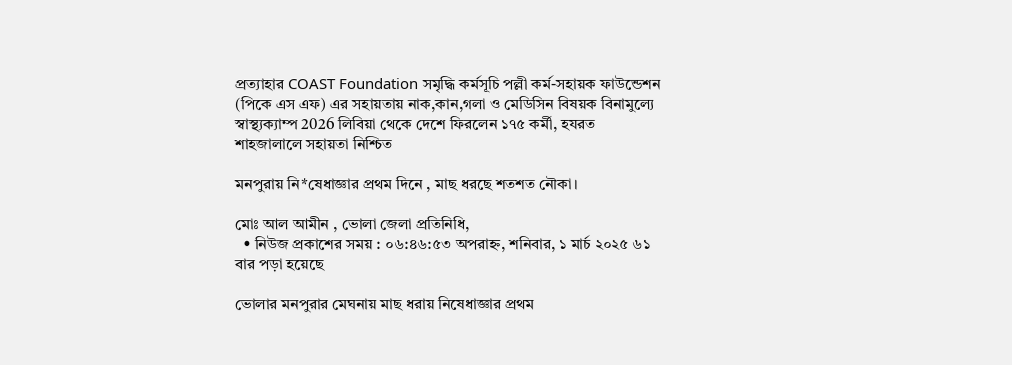প্রত্যাহার COAST Foundation সমৃদ্ধি কর্মসূচি পল্লী কর্ম-সহায়ক ফাউন্ডেশন (পিকে এস এফ) এর সহায়তায় নাক,কান,গলা ও মেডিসিন বিষয়ক বিনামুল্যে স্বাস্থ‍্যক‍্যাম্প 2026 লিবিয়া থেকে দেশে ফিরলেন ১৭৫ কর্মী, হযরত শাহজালালে সহায়তা নিশ্চিত

মনপুরায় নি*ষেধাজ্ঞার প্রথম দিনে , মাছ ধরছে শতশত নৌকা।

মোঃ আল আমীন , ভোলা জেলা প্রতিনিধি,
  • নিউজ প্রকাশের সময় : ০৬:৪৬:৫৩ অপরাহ্ন, শনিবার, ১ মার্চ ২০২৫ ৬১ বার পড়া হয়েছে

ভোলার মনপুরার মেঘনায় মাছ ধরায় নিষেধাজ্ঞার প্রথম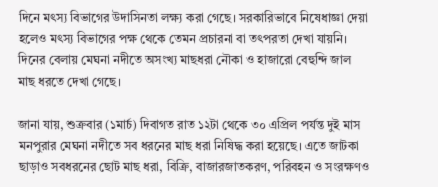দিনে মৎস্য বিভাগের উদাসিনতা লক্ষ্য করা গেছে। সরকারিভাবে নিষেধাজ্ঞা দেয়া হলেও মৎস্য বিভাগের পক্ষ থেকে তেমন প্রচারনা বা তৎপরতা দেখা যায়নি। দিনের বেলায় মেঘনা নদীতে অসংখ্য মাছধরা নৌকা ও হাজারো বেহুন্দি জাল মাছ ধরতে দেখা গেছে।

জানা যায়, শুক্রবার (১মার্চ) দিবাগত রাত ১২টা থেকে ৩০ এপ্রিল পর্যন্ত দুই মাস মনপুরার মেঘনা নদীতে সব ধরনের মাছ ধরা নিষিদ্ধ করা হয়েছে। এতে জাটকা ছাড়াও সবধরনের ছোট মাছ ধরা, বিক্রি, বাজারজাতকরণ, পরিবহন ও সংরক্ষণও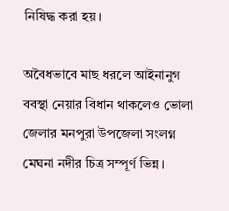নিষিদ্ধ করা হয়।

অবৈধভাবে মাছ ধরলে আইনানুগ ববস্থা নেয়ার বিধান থাকলেও ভোলা জেলার মনপুরা উপজেলা সংলগ্ন মেঘনা নদীর চিত্র সম্পূর্ণ ভিন্ন।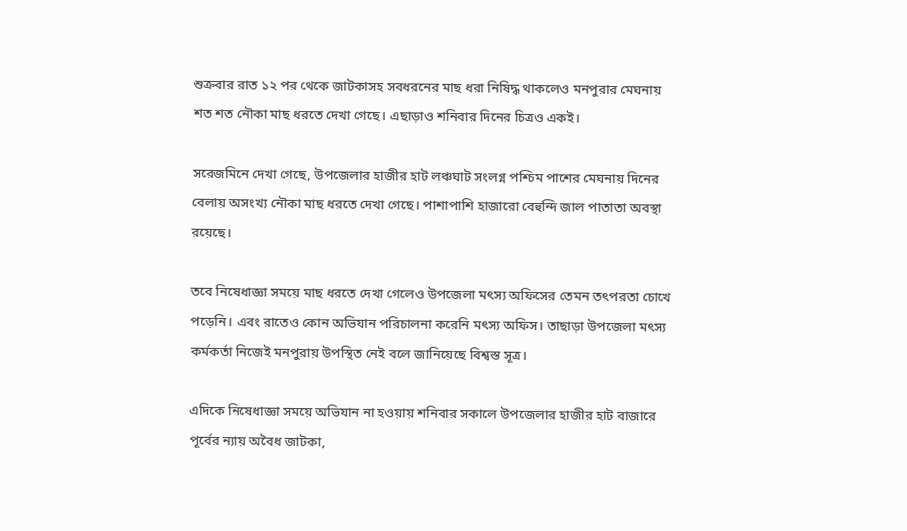শুক্রবার রাত ১২ পর থেকে জাটকাসহ সবধরনের মাছ ধরা নিষিদ্ধ থাকলেও মনপুরার মেঘনায় শত শত নৌকা মাছ ধরতে দেখা গেছে। এছাড়াও শনিবার দিনের চিত্রও একই।

সরেজমিনে দেখা গেছে, উপজেলার হাজীর হাট লঞ্চঘাট সংলগ্ন পশ্চিম পাশের মেঘনায় দিনের বেলায় অসংখ্য নৌকা মাছ ধরতে দেখা গেছে। পাশাপাশি হাজারো বেহুন্দি জাল পাতাতা অবস্থা রয়েছে।

তবে নিষেধাজ্ঞা সময়ে মাছ ধরতে দেখা গেলেও উপজেলা মৎস্য অফিসের তেমন তৎপরতা চোখে পড়েনি। এবং রাতেও কোন অভিযান পরিচালনা করেনি মৎস্য অফিস। তাছাড়া উপজেলা মৎস্য কর্মকর্তা নিজেই মনপুরায় উপস্থিত নেই বলে জানিয়েছে বিশ্বস্ত সূত্র।

এদিকে নিষেধাজ্ঞা সময়ে অভিযান না হওয়ায় শনিবার সকালে উপজেলার হাজীর হাট বাজারে পূর্বের ন্যায় অবৈধ জাটকা,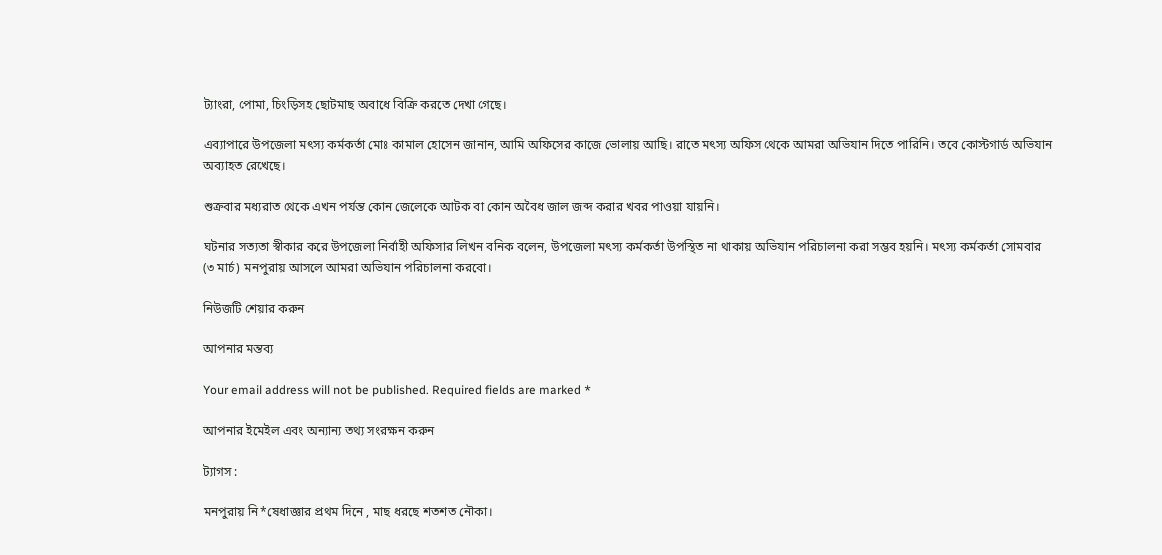ট্যাংরা, পোমা, চিংড়িসহ ছোটমাছ অবাধে বিক্রি করতে দেখা গেছে।

এব্যাপারে উপজেলা মৎস্য কর্মকর্তা মোঃ কামাল হোসেন জানান, আমি অফিসের কাজে ভোলায় আছি। রাতে মৎস্য অফিস থেকে আমরা অভিযান দিতে পারিনি। তবে কোস্টগার্ড অভিযান অব্যাহত রেখেছে।

শুক্রবার মধ্যরাত থেকে এখন পর্যন্ত কোন জেলেকে আটক বা কোন অবৈধ জাল জব্দ করার খবর পাওয়া যায়নি।

ঘটনার সত্যতা স্বীকার করে উপজেলা নির্বাহী অফিসার লিখন বনিক বলেন, উপজেলা মৎস্য কর্মকর্তা উপস্থিত না থাকায় অভিযান পরিচালনা করা সম্ভব হয়নি। মৎস্য কর্মকর্তা সোমবার (৩ মার্চ) মনপুরায় আসলে আমরা অভিযান পরিচালনা করবো।

নিউজটি শেয়ার করুন

আপনার মন্তব্য

Your email address will not be published. Required fields are marked *

আপনার ইমেইল এবং অন্যান্য তথ্য সংরক্ষন করুন

ট্যাগস :

মনপুরায় নি*ষেধাজ্ঞার প্রথম দিনে , মাছ ধরছে শতশত নৌকা।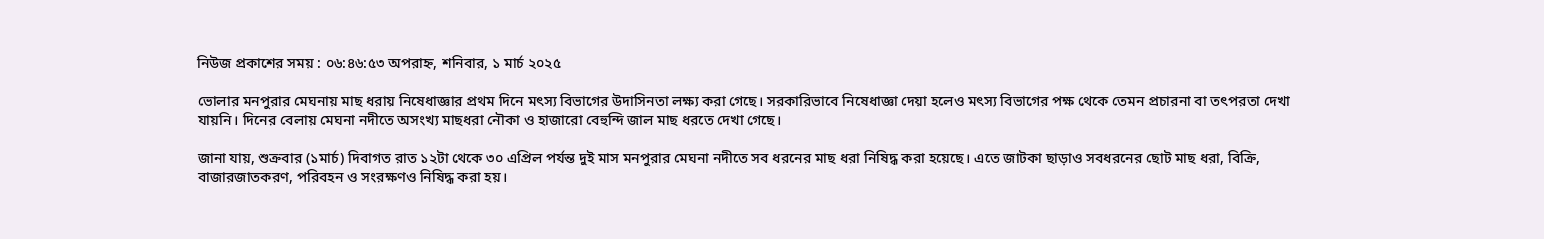নিউজ প্রকাশের সময় : ০৬:৪৬:৫৩ অপরাহ্ন, শনিবার, ১ মার্চ ২০২৫

ভোলার মনপুরার মেঘনায় মাছ ধরায় নিষেধাজ্ঞার প্রথম দিনে মৎস্য বিভাগের উদাসিনতা লক্ষ্য করা গেছে। সরকারিভাবে নিষেধাজ্ঞা দেয়া হলেও মৎস্য বিভাগের পক্ষ থেকে তেমন প্রচারনা বা তৎপরতা দেখা যায়নি। দিনের বেলায় মেঘনা নদীতে অসংখ্য মাছধরা নৌকা ও হাজারো বেহুন্দি জাল মাছ ধরতে দেখা গেছে।

জানা যায়, শুক্রবার (১মার্চ) দিবাগত রাত ১২টা থেকে ৩০ এপ্রিল পর্যন্ত দুই মাস মনপুরার মেঘনা নদীতে সব ধরনের মাছ ধরা নিষিদ্ধ করা হয়েছে। এতে জাটকা ছাড়াও সবধরনের ছোট মাছ ধরা, বিক্রি, বাজারজাতকরণ, পরিবহন ও সংরক্ষণও নিষিদ্ধ করা হয়।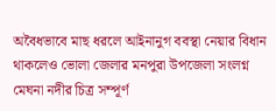অবৈধভাবে মাছ ধরলে আইনানুগ ববস্থা নেয়ার বিধান থাকলেও ভোলা জেলার মনপুরা উপজেলা সংলগ্ন মেঘনা নদীর চিত্র সম্পূর্ণ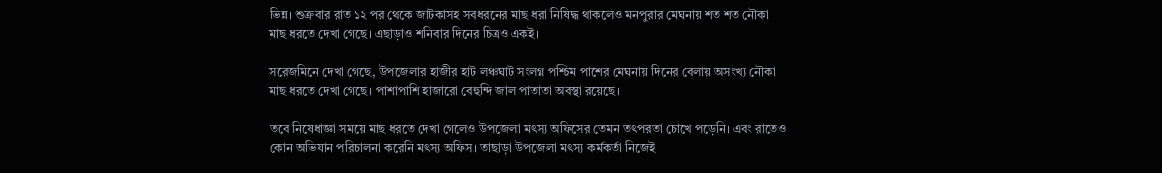ভিন্ন। শুক্রবার রাত ১২ পর থেকে জাটকাসহ সবধরনের মাছ ধরা নিষিদ্ধ থাকলেও মনপুরার মেঘনায় শত শত নৌকা মাছ ধরতে দেখা গেছে। এছাড়াও শনিবার দিনের চিত্রও একই।

সরেজমিনে দেখা গেছে, উপজেলার হাজীর হাট লঞ্চঘাট সংলগ্ন পশ্চিম পাশের মেঘনায় দিনের বেলায় অসংখ্য নৌকা মাছ ধরতে দেখা গেছে। পাশাপাশি হাজারো বেহুন্দি জাল পাতাতা অবস্থা রয়েছে।

তবে নিষেধাজ্ঞা সময়ে মাছ ধরতে দেখা গেলেও উপজেলা মৎস্য অফিসের তেমন তৎপরতা চোখে পড়েনি। এবং রাতেও কোন অভিযান পরিচালনা করেনি মৎস্য অফিস। তাছাড়া উপজেলা মৎস্য কর্মকর্তা নিজেই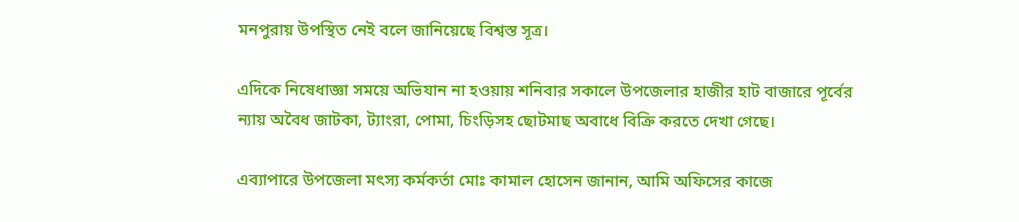মনপুরায় উপস্থিত নেই বলে জানিয়েছে বিশ্বস্ত সূত্র।

এদিকে নিষেধাজ্ঞা সময়ে অভিযান না হওয়ায় শনিবার সকালে উপজেলার হাজীর হাট বাজারে পূর্বের ন্যায় অবৈধ জাটকা, ট্যাংরা, পোমা, চিংড়িসহ ছোটমাছ অবাধে বিক্রি করতে দেখা গেছে।

এব্যাপারে উপজেলা মৎস্য কর্মকর্তা মোঃ কামাল হোসেন জানান, আমি অফিসের কাজে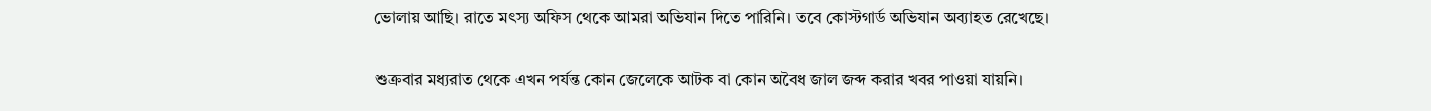ভোলায় আছি। রাতে মৎস্য অফিস থেকে আমরা অভিযান দিতে পারিনি। তবে কোস্টগার্ড অভিযান অব্যাহত রেখেছে।

শুক্রবার মধ্যরাত থেকে এখন পর্যন্ত কোন জেলেকে আটক বা কোন অবৈধ জাল জব্দ করার খবর পাওয়া যায়নি।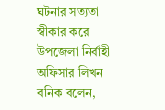ঘটনার সত্যতা স্বীকার করে উপজেলা নির্বাহী অফিসার লিখন বনিক বলেন,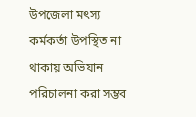উপজেলা মৎস্য কর্মকর্তা উপস্থিত না থাকায় অভিযান পরিচালনা করা সম্ভব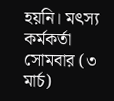হয়নি। মৎস্য কর্মকর্তা সোমবার (৩ মার্চ)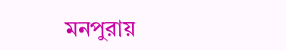মনপুরায়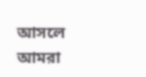আসলে আমরা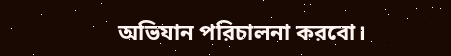অভিযান পরিচালনা করবো।